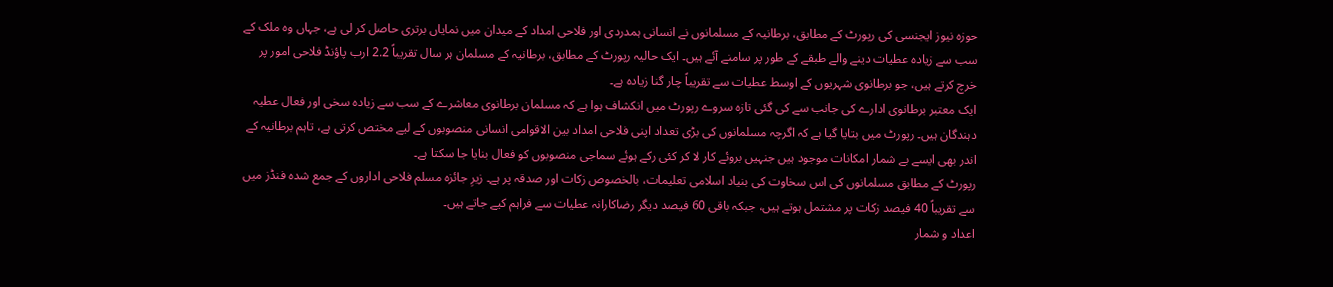حوزہ نیوز ایجنسی کی رپورٹ کے مطابق، برطانیہ کے مسلمانوں نے انسانی ہمدردی اور فلاحی امداد کے میدان میں نمایاں برتری حاصل کر لی ہے، جہاں وہ ملک کے سب سے زیادہ عطیات دینے والے طبقے کے طور پر سامنے آئے ہیں۔ ایک حالیہ رپورٹ کے مطابق، برطانیہ کے مسلمان ہر سال تقریباً 2.2 ارب پاؤنڈ فلاحی امور پر خرچ کرتے ہیں، جو برطانوی شہریوں کے اوسط عطیات سے تقریباً چار گنا زیادہ ہے۔
ایک معتبر برطانوی ادارے کی جانب سے کی گئی تازہ سروے رپورٹ میں انکشاف ہوا ہے کہ مسلمان برطانوی معاشرے کے سب سے زیادہ سخی اور فعال عطیہ دہندگان ہیں۔ رپورٹ میں بتایا گیا ہے کہ اگرچہ مسلمانوں کی بڑی تعداد اپنی فلاحی امداد بین الاقوامی انسانی منصوبوں کے لیے مختص کرتی ہے، تاہم برطانیہ کے اندر بھی ایسے بے شمار امکانات موجود ہیں جنہیں بروئے کار لا کر کئی رکے ہوئے سماجی منصوبوں کو فعال بنایا جا سکتا ہے۔
رپورٹ کے مطابق مسلمانوں کی اس سخاوت کی بنیاد اسلامی تعلیمات، بالخصوص زکات اور صدقہ پر ہے۔ زیرِ جائزہ مسلم فلاحی اداروں کے جمع شدہ فنڈز میں سے تقریباً 40 فیصد زکات پر مشتمل ہوتے ہیں، جبکہ باقی 60 فیصد دیگر رضاکارانہ عطیات سے فراہم کیے جاتے ہیں۔
اعداد و شمار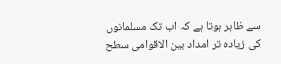سے ظاہر ہوتا ہے کہ اب تک مسلمانوں کی زیادہ تر امداد بین الاقوامی سطح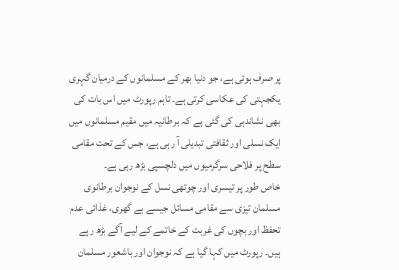پر صرف ہوئی ہے، جو دنیا بھر کے مسلمانوں کے درمیان گہری یکجہتی کی عکاسی کرتی ہے۔ تاہم رپورٹ میں اس بات کی بھی نشاندہی کی گئی ہے کہ برطانیہ میں مقیم مسلمانوں میں ایک نسلی اور ثقافتی تبدیلی آ رہی ہے، جس کے تحت مقامی سطح پر فلاحی سرگرمیوں میں دلچسپی بڑھ رہی ہے۔
خاص طور پر تیسری اور چوتھی نسل کے نوجوان برطانوی مسلمان تیزی سے مقامی مسائل جیسے بے گھری، غذائی عدم تحفظ اور بچوں کی غربت کے خاتمے کے لیے آگے بڑھ رہے ہیں۔ رپورٹ میں کہا گیا ہے کہ نوجوان اور باشعور مسلمان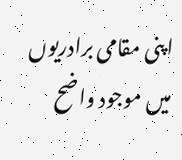اپنی مقامی برادریوں میں موجود واضح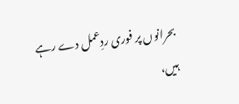بحرانوں پر فوری ردِعمل دے رہے ہیں،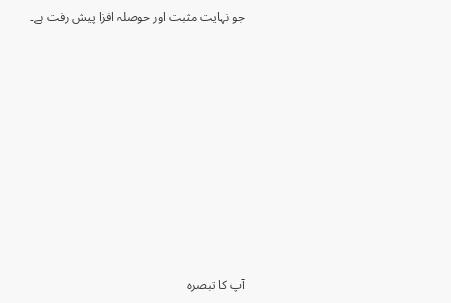جو نہایت مثبت اور حوصلہ افزا پیش رفت ہے۔









آپ کا تبصرہ